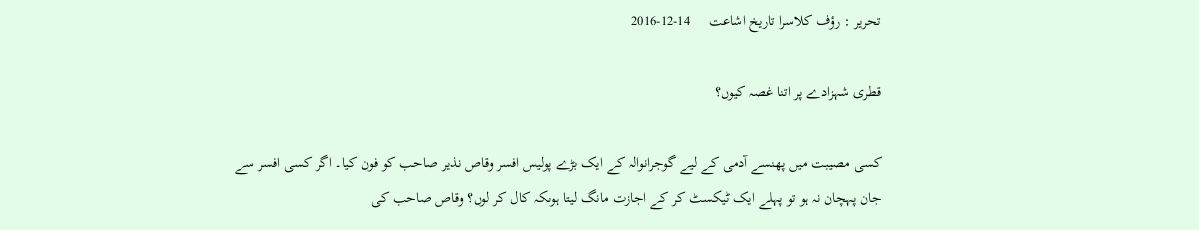تحریر : رؤف کلاسرا تاریخ اشاعت     14-12-2016

قطری شہزادے پر اتنا غصہ کیوں؟

کسی مصیبت میں پھنسے آدمی کے لیے گوجرانوالہ کے ایک بڑے پولیس افسر وقاص نذیر صاحب کو فون کیا۔ اگر کسی افسر سے جان پہچان نہ ہو تو پہلے ایک ٹیکسٹ کر کے اجازت مانگ لیتا ہوںکہ کال کر لوں؟ وقاص صاحب کی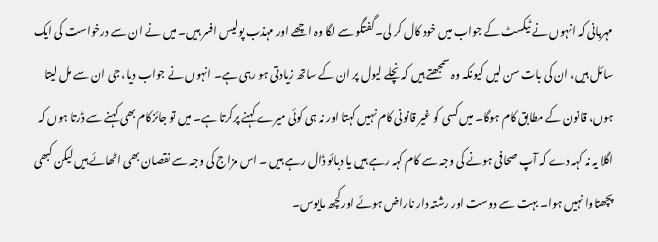مہربانی کہ انہوں نے ٹیکسٹ کے جواب میں خود کال کر لی۔ گفتگو سے لگا وہ اچھے اور مہذب پولیس افسر ہیں۔ میں نے ان سے درخواست کی ایک سائل ہیں، ان کی بات سن لیں کیونکہ وہ سمجھتے ہیں کہ نچلے لیول پر ان کے ساتھ زیادتی ہو رہی ہے۔ انہوں نے جواب دیا، جی ان سے مل لیتا ہوں، قانون کے مطابق کام ہوگا۔ میں کسی کو غیر قانونی کام نہیں کہتا اور نہ ہی کوئی میرے کہنے پرکرتا ہے۔ میں تو جائزکام بھی کہنے سے ڈرتا ہوں کہ اگلا یہ نہ کہہ دے کہ آپ صحافی ہونے کی وجہ سے کام کہہ رہے ہیں یا دبائو ڈال رہے ہیں ۔ اس مزاج کی وجہ سے نقصان بھی اٹھائے ہیں لیکن کبھی پچھتاوا نہیں ہوا۔ بہت سے دوست اور رشتہ دار ناراض ہوئے اورکچھ مایوس۔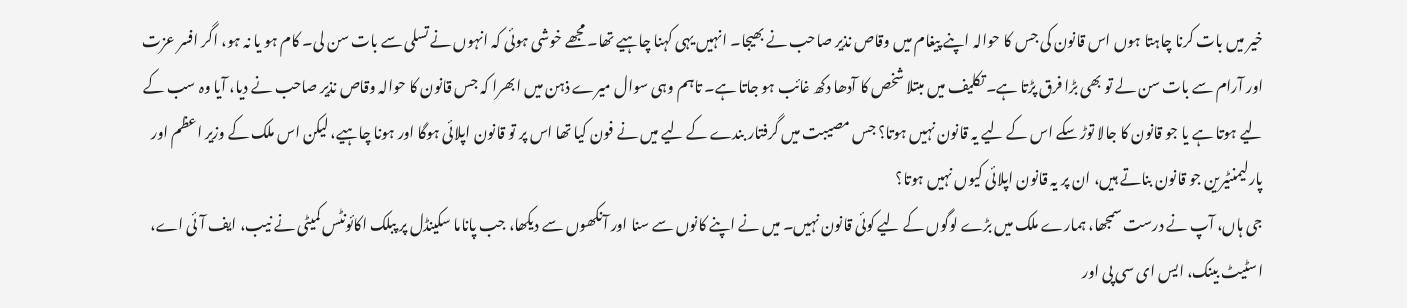خیر میں بات کرنا چاہتا ہوں اس قانون کی جس کا حوالہ اپنے پیغام میں وقاص نذیر صاحب نے بھیجا۔ انہیں یہی کہنا چاہیے تھا۔ مجھے خوشی ہوئی کہ انہوں نے تسلی سے بات سن لی۔ کام ہو یا نہ ہو، اگر افسر عزت اور آرام سے بات سن لے تو بھی بڑا فرق پڑتا ہے۔ تکلیف میں مبتلا شخص کا آدھا دکھ غائب ہو جاتا ہے۔ تاہم وہی سوال میرے ذہن میں ابھرا کہ جس قانون کا حوالہ وقاص نذیر صاحب نے دیا، آیا وہ سب کے لیے ہوتا ہے یا جو قانون کا جالا توڑ سکے اس کے لیے یہ قانون نہیں ہوتا؟ جس مصیبت میں گرفتار بندے کے لیے میں نے فون کیا تھا اس پر تو قانون اپلائی ہوگا اور ہونا چاہیے، لیکن اس ملک کے وزیر اعظم اور پارلیمنٹیرین جو قانون بناتے ہیں، ان پر یہ قانون اپلائی کیوں نہیں ہوتا؟
جی ہاں، آپ نے درست سمجھا، ہمارے ملک میں بڑے لوگوں کے لیے کوئی قانون نہیں۔ میں نے اپنے کانوں سے سنا اور آنکھوں سے دیکھا، جب پاناما سکینڈل پر پبلک اکائونٹس کمیٹی نے نیب، ایف آئی اے، اسٹیٹ بینک، ایس ای سی پی اور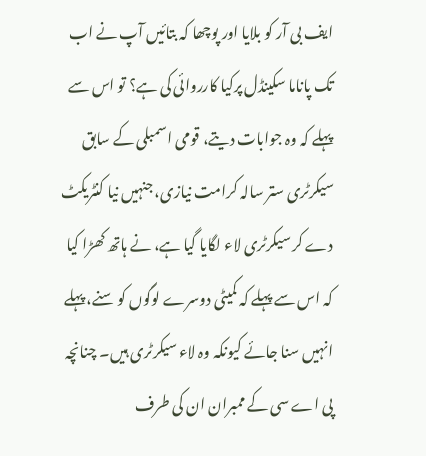ایف بی آر کو بلایا اور پوچھا کہ بتائیں آپ نے اب تک پاناما سکینڈل پرکیا کارروائی کی ہے؟ تو اس سے پہلے کہ وہ جوابات دیتے، قومی اسمبلی کے سابق سیکرٹری ستر سالہ کرامت نیازی، جنہیں نیا کنٹریکٹ دے کر سیکرٹری لاء لگایا گیا ہے، نے ہاتھ کھڑا کیا کہ اس سے پہلے کہ کمیٹی دوسرے لوگوں کو سنے، پہلے انہیں سنا جائے کیونکہ وہ لاء سیکرٹری ہیں۔ چنانچہ پی اے سی کے ممبران ان کی طرف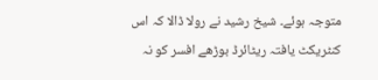متوجہ ہوئے۔ شیخ رشید نے رولا ڈالا کہ اس کنٹریکٹ یافتہ ریٹائرڈ بوڑھے افسر کو نہ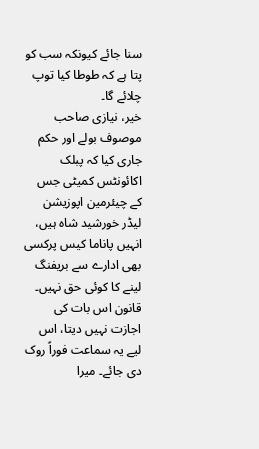سنا جائے کیونکہ سب کو پتا ہے کہ طوطا کیا توپ چلائے گا۔
خیر، نیازی صاحب موصوف بولے اور حکم جاری کیا کہ پبلک اکائونٹس کمیٹی جس کے چیئرمین اپوزیشن لیڈر خورشید شاہ ہیں، انہیں پاناما کیس پرکسی بھی ادارے سے بریفنگ لینے کا کوئی حق نہیں۔ قانون اس بات کی اجازت نہیں دیتا، اس لیے یہ سماعت فوراً روک دی جائے۔ میرا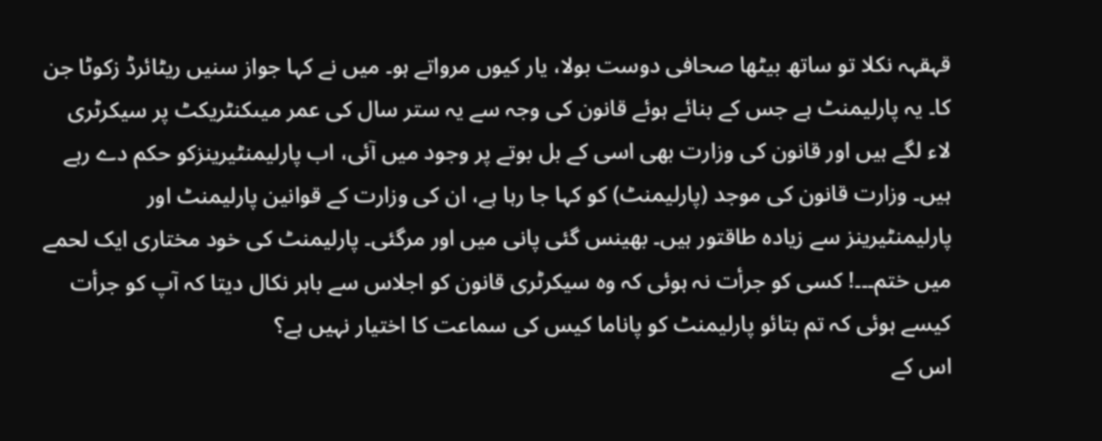قہقہہ نکلا تو ساتھ بیٹھا صحافی دوست بولا، یار کیوں مرواتے ہو۔ میں نے کہا جواز سنیں ریٹائرڈ زکوٹا جن کا۔ یہ پارلیمنٹ ہے جس کے بنائے ہوئے قانون کی وجہ سے یہ ستر سال کی عمر میںکنٹریکٹ پر سیکرٹری لاء لگے ہیں اور قانون کی وزارت بھی اسی کے بل بوتے پر وجود میں آئی، اب پارلیمنٹیرینزکو حکم دے رہے ہیں۔ وزارت قانون کی موجد (پارلیمنٹ) کو کہا جا رہا ہے، ان کی وزارت کے قوانین پارلیمنٹ اور پارلیمنٹیرینز سے زیادہ طاقتور ہیں۔ بھینس گئی پانی میں اور مرگئی۔ پارلیمنٹ کی خود مختاری ایک لحمے میں ختم۔۔۔! کسی کو جرأت نہ ہوئی کہ وہ سیکرٹری قانون کو اجلاس سے باہر نکال دیتا کہ آپ کو جرأت کیسے ہوئی کہ تم بتائو پارلیمنٹ کو پاناما کیس کی سماعت کا اختیار نہیں ہے؟
اس کے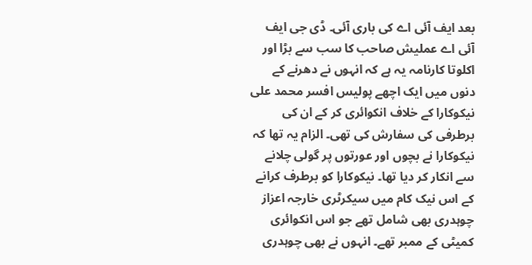بعد ایف آئی اے کی باری آئی۔ ڈی جی ایف آئی اے عملیش صاحب کا سب سے بڑا اور اکلوتا کارنامہ یہ ہے کہ انہوں نے دھرنے کے دنوں میں ایک اچھے پولیس افسر محمد علی نیکوکارا کے خلاف انکوائری کر کے ان کی برطرفی کی سفارش کی تھی۔ الزام یہ تھا کہ نیکوکارا نے بچوں اور عورتوں پر گولی چلانے سے انکار کر دیا تھا۔ نیکوکارا کو برطرف کرانے کے اس نیک کام میں سیکرٹری خارجہ اعزاز چوہدری بھی شامل تھے جو اس انکوائری کمیٹی کے ممبر تھے۔ انہوں نے بھی چوہدری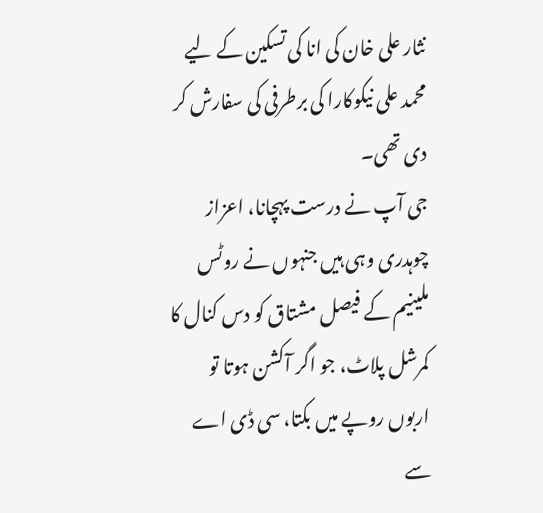نثار علی خان کی انا کی تسکین کے لیے محمد علی نیکوکارا کی برطرفی کی سفارش کر دی تھی۔
جی آپ نے درست پہچانا، اعزاز چوہدری وہی ہیں جنہوں نے روٹس ملینیم کے فیصل مشتاق کو دس کنال کا کمرشل پلاٹ، جو اگر آکشن ہوتا تو اربوں روپے میں بکتا، سی ڈی اے سے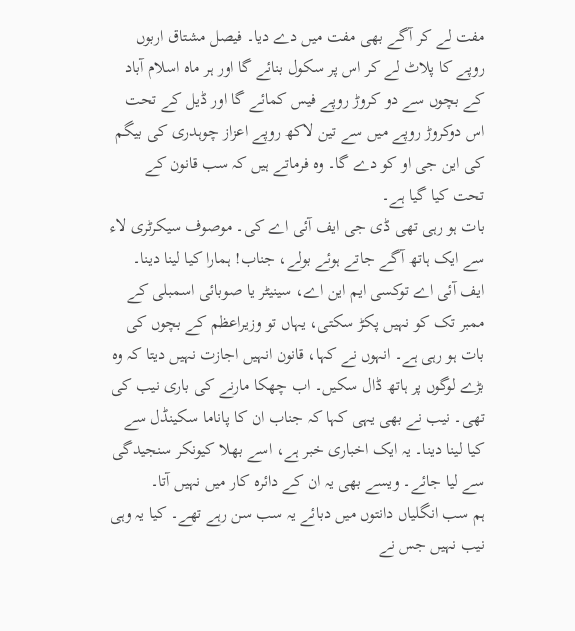مفت لے کر آگے بھی مفت میں دے دیا۔ فیصل مشتاق اربوں روپے کا پلاٹ لے کر اس پر سکول بنائے گا اور ہر ماہ اسلام آباد کے بچوں سے دو کروڑ روپے فیس کمائے گا اور ڈیل کے تحت اس دوکروڑ روپے میں سے تین لاکھ روپے اعزاز چوہدری کی بیگم کی این جی او کو دے گا۔ وہ فرماتے ہیں کہ سب قانون کے تحت کیا گیا ہے۔
بات ہو رہی تھی ڈی جی ایف آئی اے کی۔ موصوف سیکرٹری لاء سے ایک ہاتھ آگے جاتے ہوئے بولے، جناب! ہمارا کیا لینا دینا۔ ایف آئی اے توکسی ایم این اے، سینیٹر یا صوبائی اسمبلی کے ممبر تک کو نہیں پکڑ سکتی، یہاں تو وزیراعظم کے بچوں کی بات ہو رہی ہے۔ انہوں نے کہا، قانون انہیں اجازت نہیں دیتا کہ وہ بڑے لوگوں پر ہاتھ ڈال سکیں۔ اب چھکا مارنے کی باری نیب کی تھی۔ نیب نے بھی یہی کہا کہ جناب ان کا پاناما سکینڈل سے کیا لینا دینا۔ یہ ایک اخباری خبر ہے، اسے بھلا کیونکر سنجیدگی سے لیا جائے۔ ویسے بھی یہ ان کے دائرہ کار میں نہیں آتا۔
ہم سب انگلیاں دانتوں میں دبائے یہ سب سن رہے تھے۔ کیا یہ وہی نیب نہیں جس نے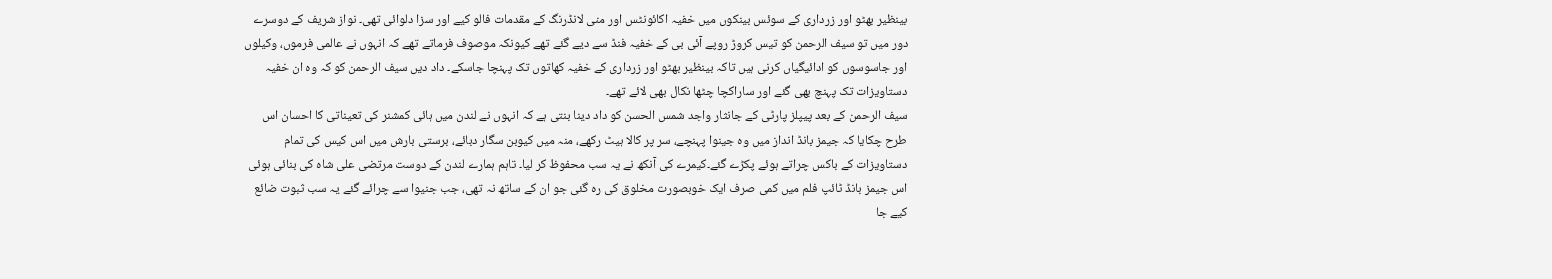بینظیر بھٹو اور زرداری کے سوئس بینکوں میں خفیہ اکائونٹس اور منی لانڈرنگ کے مقدمات فالو کیے اور سزا دلوائی تھی۔ نواز شریف کے دوسرے دور میں تو سیف الرحمن کو تیس کروڑ روپے آئی بی کے خفیہ فنڈ سے دیے گئے تھے کیونکہ موصوف فرماتے تھے کہ انہوں نے عالمی فرموں، وکیلوں اور جاسوسوں کو ادائیگیاں کرنی ہیں تاکہ بینظیر بھٹو اور زرداری کے خفیہ کھاتوں تک پہنچا جاسکے۔ داد دیں سیف الرحمن کو کہ وہ ان خفیہ دستاویزات تک پہنچ بھی گئے اور ساراکچا چٹھا نکال بھی لائے تھے۔
سیف الرحمن کے بعد پیپلز پارٹی کے جانثار واجد شمس الحسن کو داد دینا بنتی ہے کہ انہوں نے لندن میں ہائی کمشنر کی تعیناتی کا احسان اس طرح چکایا کہ جیمز بانڈ انداز میں وہ جینوا پہنچے، سر پر کالا ہیٹ رکھے، منہ میں کیوبن سگار دبائے، برستی بارش میں اس کیس کی تمام دستاویزات کے باکس چراتے ہوئے پکڑے گئے۔کیمرے کی آنکھ نے یہ سب محفوظ کر لیا۔ تاہم ہمارے لندن کے دوست مرتضی علی شاہ کی بنائی ہوئی اس جیمز بانڈ ٹائپ فلم میں کمی صرف ایک خوبصورت مخلوق کی رہ گئی جو ان کے ساتھ نہ تھی، جب جنیوا سے چرائے گئے یہ سب ثبوت ضائع کیے جا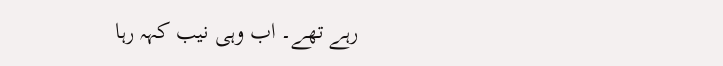رہے تھے۔ اب وہی نیب کہہ رہا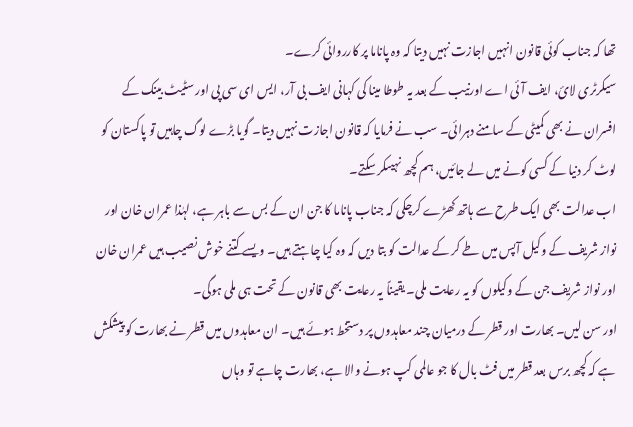تھا کہ جناب کوئی قانون انہیں اجازت نہیں دیتا کہ وہ پاناما پر کارروائی کرے۔
سیکرٹری لائ، ایف آئی اے اورنیب کے بعد یہ طوطا مینا کی کہانی ایف بی آر، ایس ای سی پی اور سٹیٹ بینک کے افسران نے بھی کمیٹی کے سامنے دہرائی۔ سب نے فرمایا کہ قانون اجازت نہیں دیتا۔ گویا بڑے لوگ چاہیں تو پاکستان کو لوٹ کر دنیا کے کسی کونے میں لے جائیں، ہم کچھ نہیںکر سکتے۔
اب عدالت بھی ایک طرح سے ہاتھ کھڑے کرچکی کہ جناب پاناما کا جن ان کے بس سے باہر ہے، لہٰذا عمران خان اور نواز شریف کے وکیل آپس میں طے کر کے عدالت کو بتا دیں کہ وہ کیا چاہتے ہیں۔ ویسے کتنے خوش نصیب ہیں عمران خان اور نواز شریف جن کے وکیلوں کو یہ رعایت ملی۔ یقیناً یہ رعایت بھی قانون کے تحت ہی ملی ہوگی۔
اور سن لیں۔ بھارت اور قطر کے درمیان چند معاہدوں پر دستخط ہوئے ہیں۔ ان معاہدوں میں قطر نے بھارت کو پیشکش ہے کہ کچھ برس بعد قطر میں فٹ بال کا جو عالمی کپ ہونے والا ہے، بھارت چاہے تو وہاں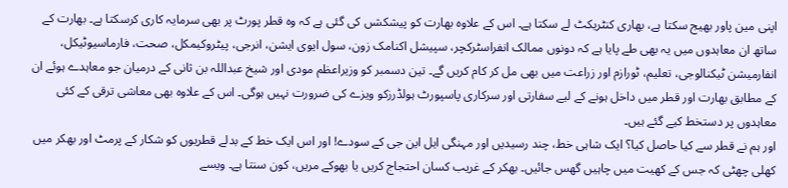اپنی مین پاور بھیج سکتا ہے، بھاری کنٹریکٹ لے سکتا ہے۔ اس کے علاوہ بھارت کو پیشکشں کی گئی ہے کہ وہ قطر پورٹ پر بھی سرمایہ کاری کرسکتا ہے۔ بھارت کے ساتھ ان معاہدوں میں یہ بھی طے پایا ہے کہ دونوں ممالک انفراسٹرکچر، سپیشل اکنامک زون، سول ایوی ایشن، انرجی، پیٹروکیمکل، صحت، فارماسیوٹیکل، انفارمیشن ٹیکنالوجی، تعلیم، ٹورازم اور زراعت میں بھی مل کر کام کریں گے۔ تین دسمبر کو وزیراعظم مودی اور شیخ عبداللہ بن ثانی کے درمیان جو معاہدے ہوئے ان کے مطابق بھارت اور قطر میں داخل ہونے کے لیے سفارتی اور سرکاری پاسپورٹ ہولڈرزکو ویزے کی ضرورت نہیں ہوگی۔ اس کے علاوہ بھی معاشی ترقی کے کئی معاہدوں پر دستخط کیے گئے ہیں۔
اور ہم نے قطر سے کیا حاصل کیا؟ ایک شاہی خط، چند رسیدیں اور مہنگی ایل این جی کے سودے! اور اس ایک خط کے بدلے قطریوں کو شکار کے پرمٹ اور بھکر میں کھلی چھٹی کہ جس کے کھیت میں چاہیں گھس جائیں۔ بھکر کے غریب کسان احتجاج کریں یا بھوکے مریں، کون سنتا ہے۔ ویسے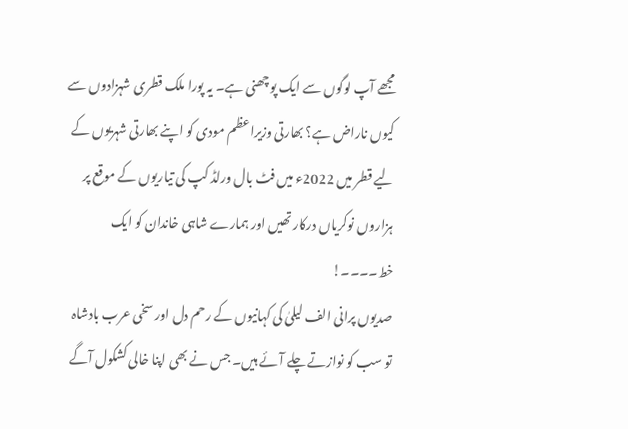مجھے آپ لوگوں سے ایک پوچھنی ہے۔ یہ پورا ملک قطری شہزادوں سے کیوں ناراض ہے؟ بھارتی وزیراعظم مودی کو اپنے بھارتی شہریوں کے لیے قطر میں 2022ء میں فٹ بال ورلڈ کپ کی تیاریوں کے موقع پر ہزاروں نوکریاں درکار تھیں اور ہمارے شاہی خاندان کو ایک خط۔۔۔۔!
صدیوں پرانی الف لیلیٰ کی کہانیوں کے رحم دل اور سخی عرب بادشاہ تو سب کو نوازتے چلے آئے ہیں۔ جس نے بھی اپنا خالی کشکول آگے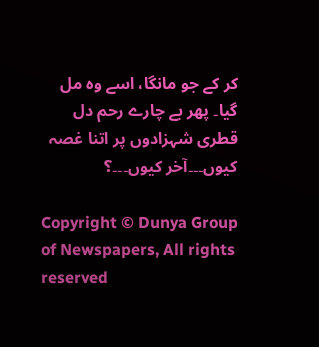کر کے جو مانگا، اسے وہ مل گیا۔ پھر بے چارے رحم دل قطری شہزادوں پر اتنا غصہ کیوں۔۔۔آخر کیوں۔۔۔؟

Copyright © Dunya Group of Newspapers, All rights reserved